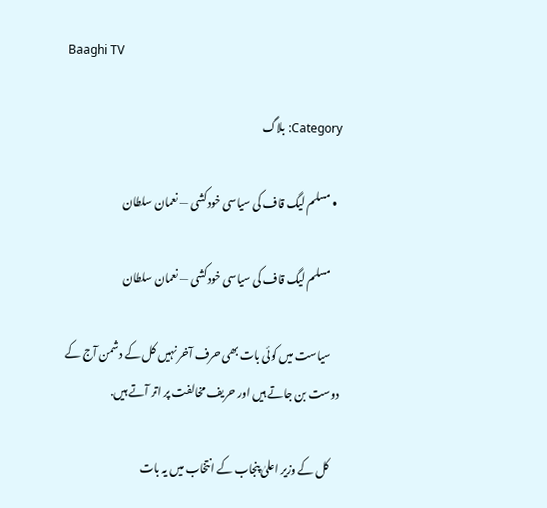Baaghi TV

Category: بلاگ

  • مسلم لیگ قاف کی سیاسی خودکشی — نعمان سلطان

    مسلم لیگ قاف کی سیاسی خودکشی — نعمان سلطان

    سیاست میں کوئی بات بھی حرف آخر نہیں کل کے دشمن آج کے دوست بن جاتے ہیں اور حریف مخالفت پر اتر آتے ہیں.

    کل کے وزیر اعلیٰ پنجاب کے انتخاب میں یہ بات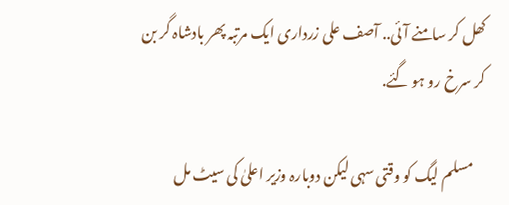کھل کر سامنے آئی.. آصف علی زرداری ایک مرتبہ پھر بادشاہ گر بن کر سرخ رو ہو گئے.

    مسلم لیگ کو وقتی سہی لیکن دوبارہ وزیر اعلیٰ کی سیٹ مل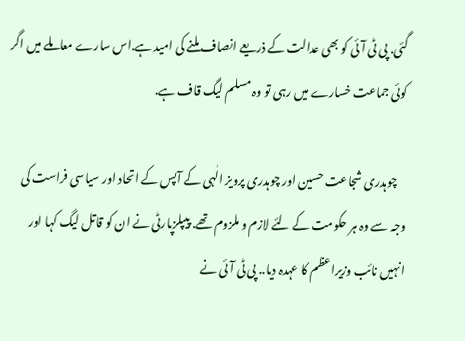گئی. پی ٹی آئی کو بھی عدالت کے ذریعے انصاف ملنے کی امید ہے.اس سارے معاملے میں اگر کوئی جماعت خسارے میں رہی تو وہ مسلم لیگ قاف ہے.

    چوہدری شجاعت حسین اور چوہدری پرویز الٰہی کے آپس کے اتحاد اور سیاسی فراست کی وجہ سے وہ ہر حکومت کے لئے لازم و ملزوم تھے. پیپلزپارٹی نے ان کو قاتل لیگ کہا اور انہیں نائب وزیراعظم کا عہدہ دیا.. پی ٹی آئی نے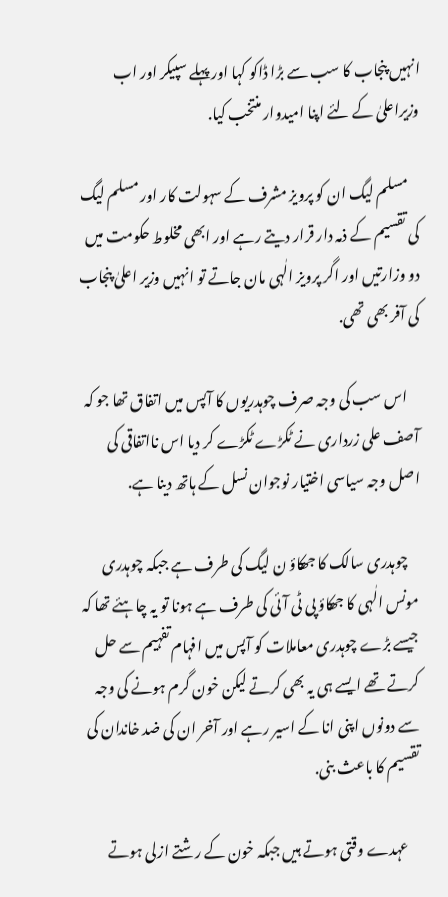انہیں پنجاب کا سب سے بڑا ڈاکو کہا اور پہلے سپیکر اور اب وزیراعلیٰ کے لئے اپنا امیدوار منتخب کیا.

    مسلم لیگ ان کو پرویز مشرف کے سہولت کار اور مسلم لیگ کی تقسیم کے ذمہ دار قرار دیتے رہے اور ابھی مخلوط حکومت میں دو وزارتیں اور اگر پرویز الٰہی مان جاتے تو انہیں وزیر اعلیٰ پنجاب کی آفر بھی تھی.

    اس سب کی وجہ صرف چوہدریوں کا آپس میں اتفاق تھا جو کہ آصف علی زرداری نے ٹکڑے ٹکڑے کر دیا اس نااتفاقی کی اصل وجہ سیاسی اختیار نوجوان نسل کے ہاتھ دینا ہے.

    چوہدری سالک کا جھکاؤ ن لیگ کی طرف ہے جبکہ چوہدری مونس الٰہی کا جھکاؤ پی ٹی آئی کی طرف ہے ہونا تو یہ چاہئے تھا کہ جیسے بڑے چوہدری معاملات کو آپس میں افہام تفہیم سے حل کرتے تھے ایسے ہی یہ بھی کرتے لیکن خون گرم ہونے کی وجہ سے دونوں اپنی انا کے اسیر رہے اور آخر ان کی ضد خاندان کی تقسیم کا باعث بنی.

    عہدے وقتی ہوتے ہیں جبکہ خون کے رشتے ازلی ہوتے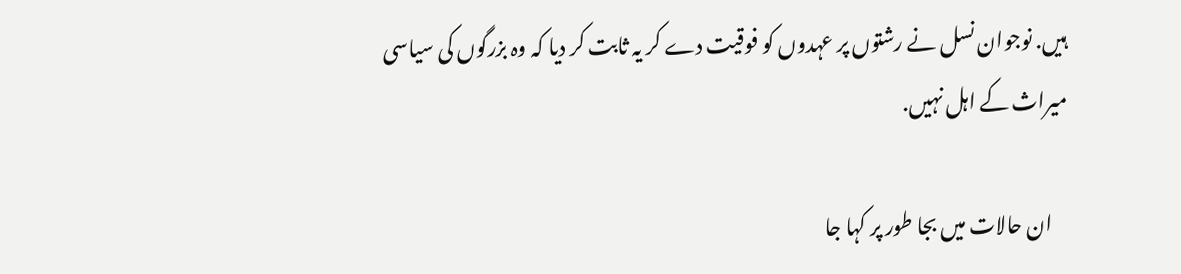ہیں. نوجوان نسل نے رشتوں پر عہدوں کو فوقیت دے کر یہ ثابت کر دیا کہ وہ بزرگوں کی سیاسی میراث کے اہل نہیں.

    ان حالات میں بجا طور پر کہا جا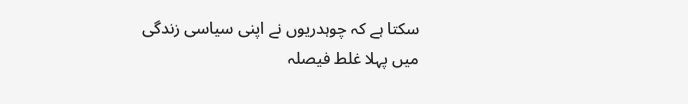سکتا ہے کہ چوہدریوں نے اپنی سیاسی زندگی میں پہلا غلط فیصلہ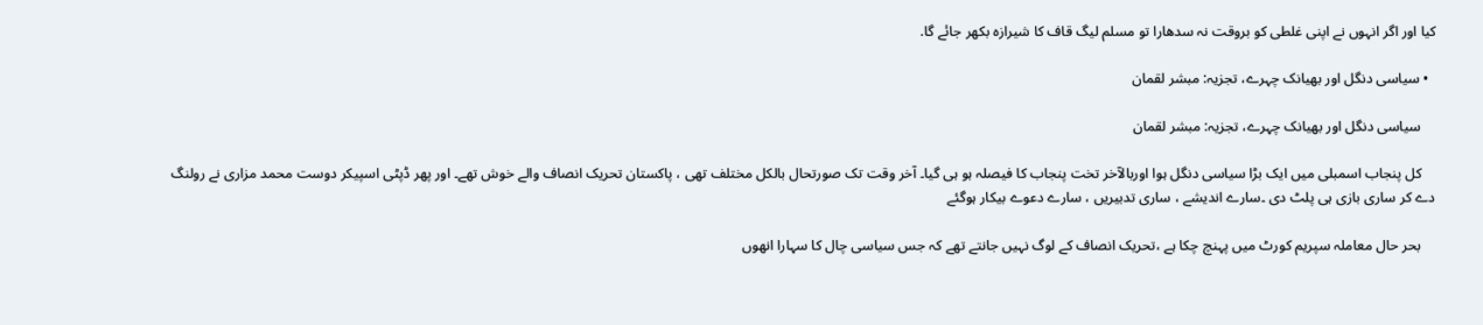کیا اور اگر انہوں نے اپنی غلطی کو بروقت نہ سدھارا تو مسلم لیگ قاف کا شیرازہ بکھر جائے گا.

  • سیاسی دنگل اور بھیانک چہرے، تجزیہ: مبشر لقمان

    سیاسی دنگل اور بھیانک چہرے، تجزیہ: مبشر لقمان

    کل پنجاب اسمبلی میں ایک بڑا سیاسی دنگل ہوا اوربالآخر تخت پنجاب کا فیصلہ ہو ہی گیا۔ آخر وقت تک صورتحال بالکل مختلف تھی ، پاکستان تحریک انصاف والے خوش تھے۔ اور پھر ڈپٹی اسپیکر دوست محمد مزاری نے رولنگ دے کر ساری بازی ہی پلٹ دی ۔سارے اندیشے ، ساری تدبیریں ، سارے دعوے بیکار ہوگئے

    بحر حال معاملہ سپریم کورٹ میں پہنچ چکا ہے ،تحریک انصاف کے لوگ نہیں جانتے تھے کہ جس سیاسی چال کا سہارا انھوں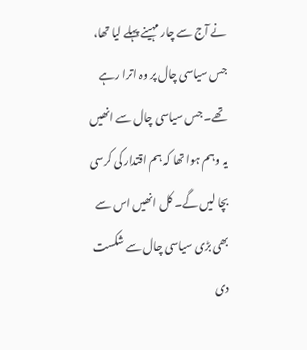نے آج سے چار مہینے پہلے لیا تھا، جس سیاسی چال پر وہ اترا رہے تھے۔ جس سیاسی چال سے انھیں یہ وہم ہوا تھا کہ ہم اقتدار کی کرسی بچا لیں گے۔ کل انھیں اس سے بھی بڑی سیاسی چال سے شکست دی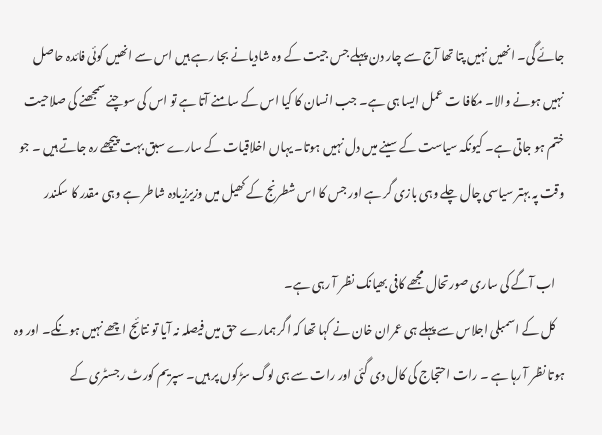جائے گی۔ انھیں نہیں پتا تھا آج سے چار دن پہلے جس جیت کے وہ شادیانے بجا رہے ہیں اس سے انھیں کوئی فائدہ حاصل نہیں ہونے والا۔ مکافا ت عمل ایسا ہی ہے۔ جب انسان کا کیا اس کے سامنے آتا ہے تو اس کی سوچنے سمجھنے کی صلاحیت ختم ہو جاتی ہے۔ کیونکہ سیاست کے سینے میں دل نہیں ہوتا۔ یہاں اخلاقیات کے سارے سبق بہت پیچھے رہ جاتے ہیں ۔ جو وقت پہ بہتر سیاسی چال چلے وہی بازی گر ہے اور جس کا اس شطرنج کے کھیل میں وزیرزیادہ شاطر ہے وہی مقدر کا سکندر

    اب آگے کی ساری صورتحال مجھے کافی بھیانک نظر آ رہی ہے۔
    کل کے اسمبلی اجلاس سے پہلے ہی عمران خان نے کہا تھا کہ اگر ہمارے حق میں فیصلہ نہ آیا تو نتائج اچھے نہیں ہونگے۔ اور وہ ہوتا نظر آ رہا ہے ۔ رات احتجاج کی کال دی گئی اور رات سے ہی لوگ سڑکوں پر ہیں۔ سپریم کورٹ رجسٹری کے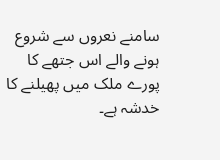سامنے نعروں سے شروع ہونے والے اس جتھے کا پورے ملک میں پھیلنے کا خدشہ ہے۔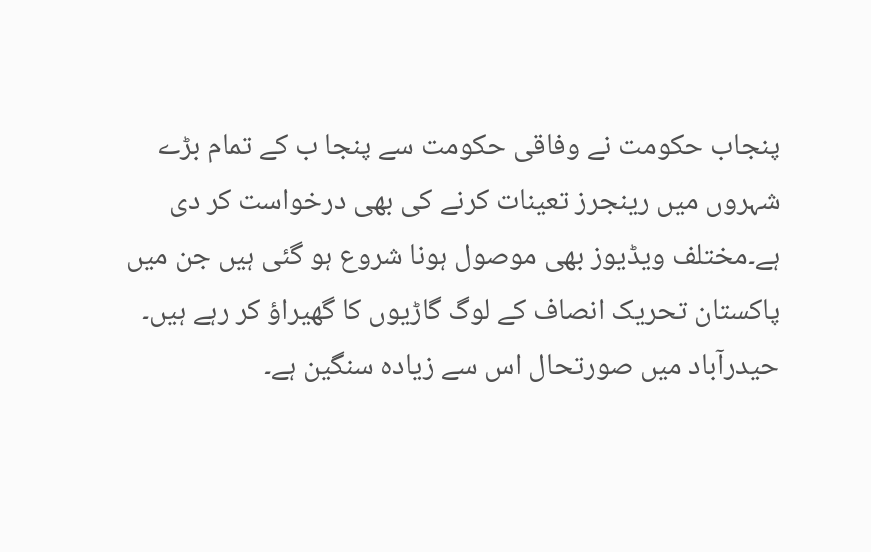پنجاب حکومت نے وفاقی حکومت سے پنجا ب کے تمام بڑے شہروں میں رینجرز تعینات کرنے کی بھی درخواست کر دی ہے۔مختلف ویڈیوز بھی موصول ہونا شروع ہو گئی ہیں جن میں پاکستان تحریک انصاف کے لوگ گاڑیوں کا گھیراؤ کر رہے ہیں۔ حیدرآباد میں صورتحال اس سے زیادہ سنگین ہے۔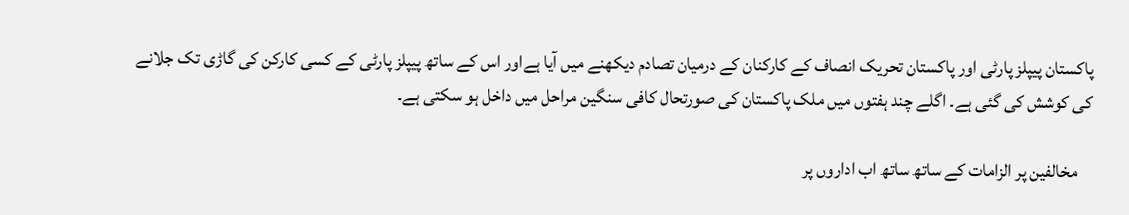پاکستان پیپلز پارٹی اور پاکستان تحریک انصاف کے کارکنان کے درمیان تصادم دیکھنے میں آیا ہےاور اس کے ساتھ پیپلز پارٹی کے کسی کارکن کی گاڑی تک جلانے کی کوشش کی گئی ہے۔ اگلے چند ہفتوں میں ملک پاکستان کی صورتحال کافی سنگین مراحل میں داخل ہو سکتی ہے۔

    مخالفین پر الزامات کے ساتھ ساتھ اب اداروں پر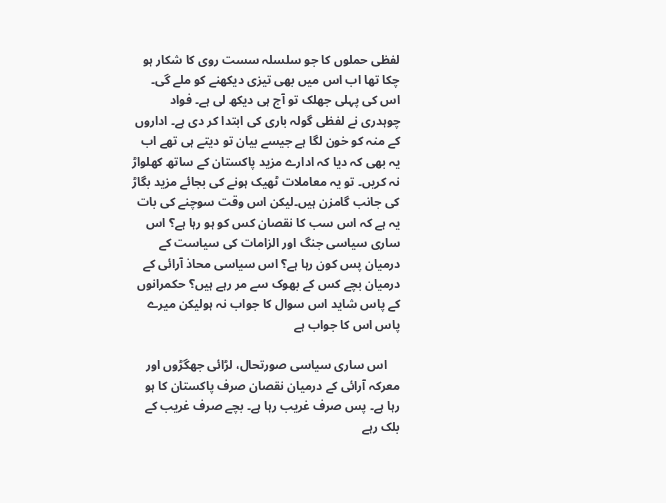لفظی حملوں کا جو سلسلہ سست روی کا شکار ہو چکا تھا اب اس میں بھی تیزی دیکھنے کو ملے گی۔ اس کی پہلی جھلک تو آج ہی دیکھ لی ہے۔ فواد چوہدری نے لفظی گولہ باری کی ابتدا کر دی ہے۔ اداروں کے منہ کو خون لگا ہے جیسے بیان تو دیتے ہی تھے اب یہ بھی کہ دیا کہ ادارے مزید پاکستان کے ساتھ کھلواڑ نہ کریں۔ تو یہ معاملات ٹھیک ہونے کی بجائے مزید بگاڑ کی جانب گامزن ہیں۔لیکن اس وقت سوچنے کی بات یہ ہے کہ اس سب کا نقصان کس کو ہو رہا ہے؟ اس ساری سیاسی جنگ اور الزامات کی سیاست کے درمیان پس کون رہا ہے؟ اس سیاسی محاذ آرائی کے درمیان بچے کس کے بھوک سے مر رہے ہیں؟ حکمرانوں کے پاس شاید اس سوال کا جواب نہ ہولیکن میرے پاس اس کا جواب ہے

    اس ساری سیاسی صورتحال، لڑائی جھگڑوں اور معرکہ آرائی کے درمیان نقصان صرف پاکستان کا ہو رہا ہے۔ پس صرف غریب رہا ہے۔ بچے صرف غریب کے بلک رہے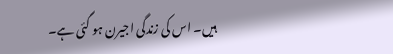ہیں۔ اس کی زندگی اجیرن ہو گئی ہے۔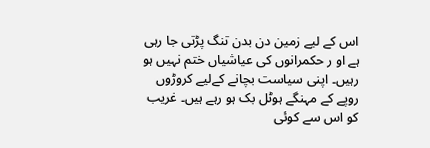اس کے لیے زمین دن بدن تنگ پڑتی جا رہی ہے او ر حکمرانوں کی عیاشیاں ختم نہیں ہو رہیں۔ اپنی سیاست بچانے کےلیے کروڑوں روپے کے مہنگے ہوٹل بک ہو رہے ہیں۔ غریب کو اس سے کوئی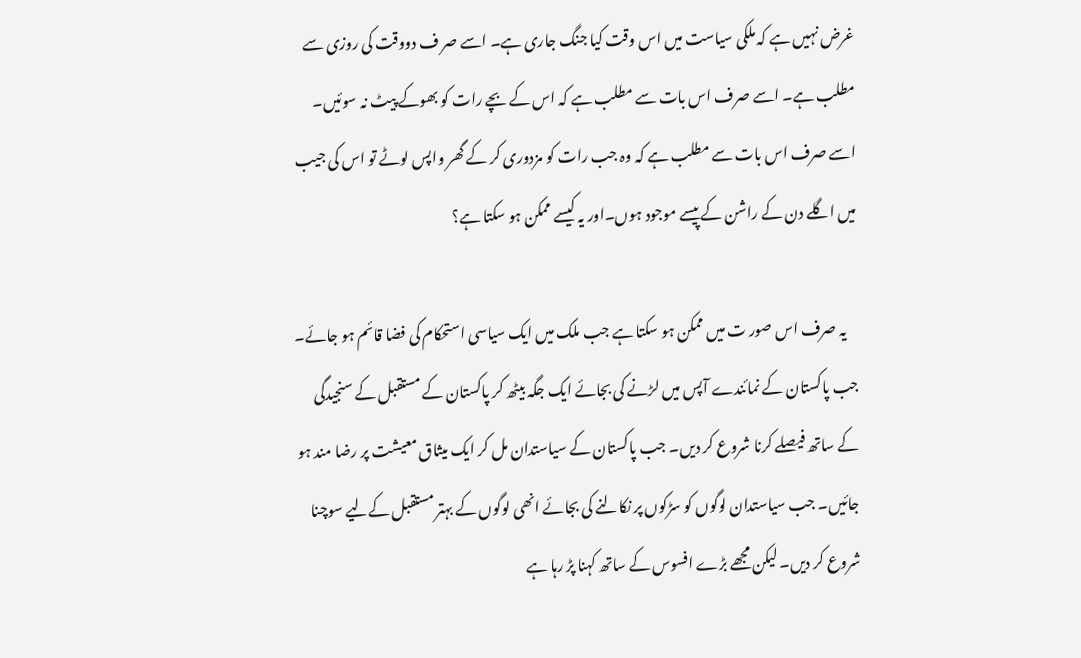غرض نہیں ہے کہ ملکی سیاست میں اس وقت کیا جنگ جاری ہے۔ اسے صر ف دووقت کی روزی سے مطلب ہے۔ اسے صرف اس بات سے مطلب ہے کہ اس کے بچے رات کو بھوکے پیٹ نہ سوئیں۔ اسے صرف اس بات سے مطلب ہے کہ وہ جب رات کو مزدوری کر کے گھر واپس لوٹے تو اس کی جیب میں اگلے دن کے راشن کے پیسے موجود ہوں۔اور یہ کیسے ممکن ہو سکتا ہے؟

    یہ صرف اس صور ت میں ممکن ہو سکتا ہے جب ملک میں ایک سیاسی استحکام کی فضا قائم ہو جائے۔ جب پاکستان کے نمائندے آپس میں لڑنے کی بجائے ایک جگہ بیٹھ کر پاکستان کے مستقبل کے سنجیدگی کے ساتھ فیصلے کرنا شروع کر دیں۔ جب پاکستان کے سیاستدان مل کر ایک میثاق معیشت پر رضا مند ہو جائیں۔ جب سیاستدان لوگوں کو سڑکوں پر نکالنے کی بجائے انھی لوگوں کے بہتر مستقبل کےلیے سوچنا شروع کر دیں۔ لیکن مجھے بڑے افسوس کے ساتھ کہنا پڑ رہا ہے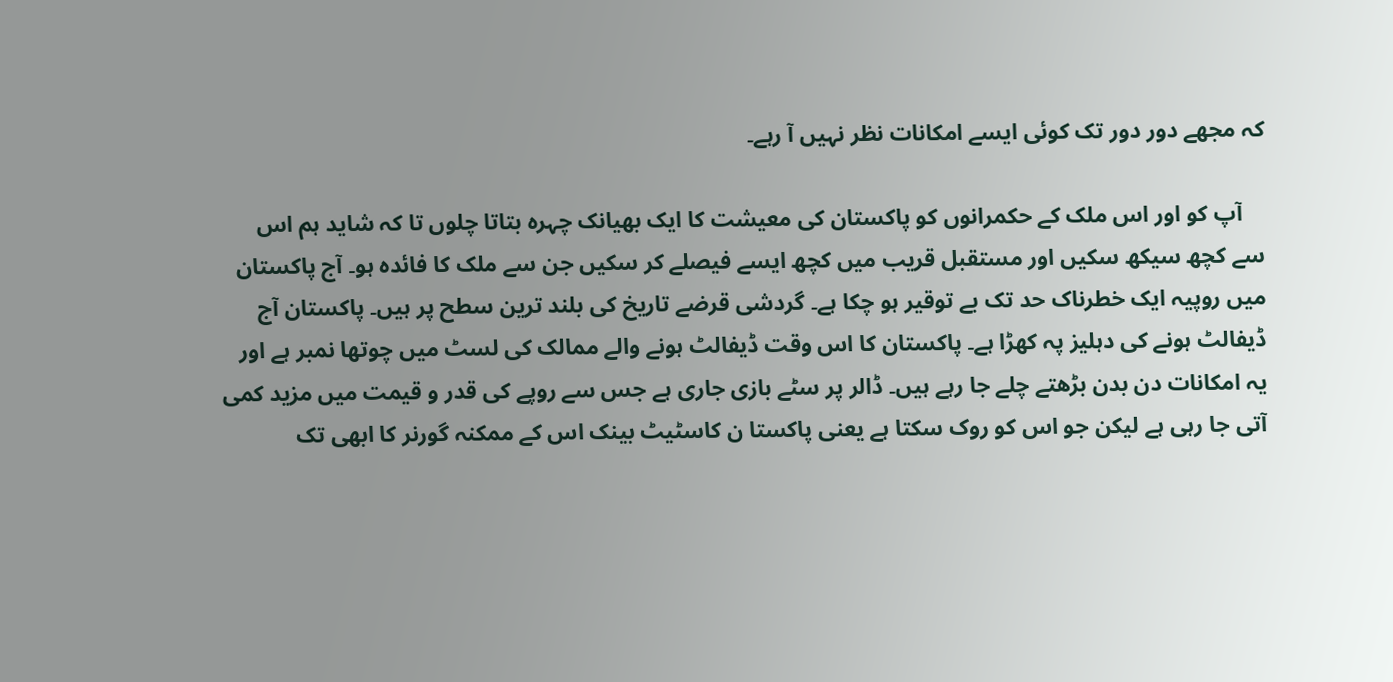کہ مجھے دور دور تک کوئی ایسے امکانات نظر نہیں آ رہے۔

    آپ کو اور اس ملک کے حکمرانوں کو پاکستان کی معیشت کا ایک بھیانک چہرہ بتاتا چلوں تا کہ شاید ہم اس سے کچھ سیکھ سکیں اور مستقبل قریب میں کچھ ایسے فیصلے کر سکیں جن سے ملک کا فائدہ ہو۔ آج پاکستان میں روپیہ ایک خطرناک حد تک بے توقیر ہو چکا ہے۔ گردشی قرضے تاریخ کی بلند ترین سطح پر ہیں۔ پاکستان آج ڈیفالٹ ہونے کی دہلیز پہ کھڑا ہے۔ پاکستان کا اس وقت ڈیفالٹ ہونے والے ممالک کی لسٹ میں چوتھا نمبر ہے اور یہ امکانات دن بدن بڑھتے چلے جا رہے ہیں۔ ڈالر پر سٹے بازی جاری ہے جس سے روپے کی قدر و قیمت میں مزید کمی آتی جا رہی ہے لیکن جو اس کو روک سکتا ہے یعنی پاکستا ن کاسٹیٹ بینک اس کے ممکنہ گورنر کا ابھی تک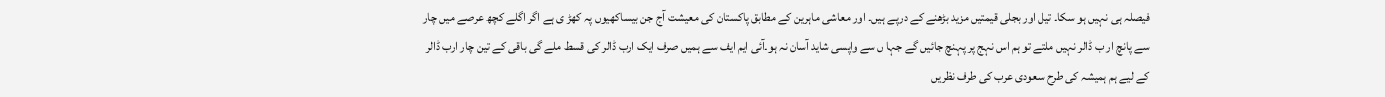فیصلہ ہی نہیں ہو سکا۔ تیل اور بجلی قیمتیں مزید بڑھنے کے درپے ہیں۔ اور معاشی ماہرین کے مطابق پاکستان کی معیشت آج جن بیساکھیوں پہ کھڑ ی ہے اگر اگلے کچھ عرصے میں چار سے پانچ ار ب ڈالر نہیں ملتے تو ہم اس نہج پر پہنچ جائیں گے جہا ں سے واپسی شاید آسان نہ ہو۔آئی ایم ایف سے ہمیں صرف ایک ارب ڈالر کی قسط ملے گی باقی کے تین چار ارب ڈالر کے لیے ہم ہمیشہ کی طرح سعودی عرب کی طرف نظریں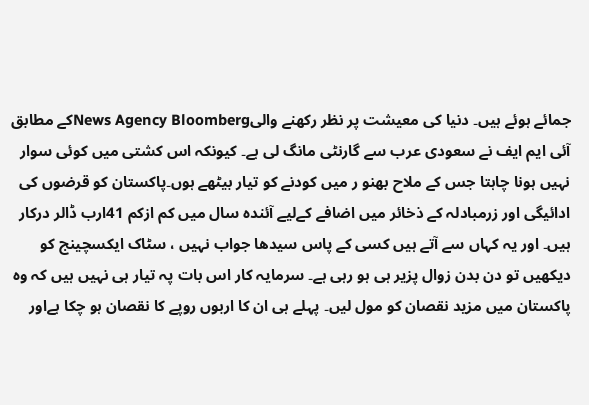جمائے ہوئے ہیں۔ دنیا کی معیشت پر نظر رکھنے والیNews Agency Bloombergکے مطابق آئی ایم ایف نے سعودی عرب سے گارنٹی مانگ لی ہے۔ کیونکہ اس کشتی میں کوئی سوار نہیں ہونا چاہتا جس کے ملاح بھنو ر میں کودنے کو تیار بیٹھے ہوں۔پاکستان کو قرضوں کی ادائیگی اور زرمبادلہ کے ذخائر میں اضافے کےلیے آئندہ سال میں کم ازکم 41ارب ڈالر درکار ہیں۔ اور یہ کہاں سے آتے ہیں کسی کے پاس سیدھا جواب نہیں ، سٹاک ایکسچینج کو دیکھیں تو دن بدن زوال پزیر ہی ہو رہی ہے۔ سرمایہ کار اس بات پہ تیار ہی نہیں ہیں کہ وہ پاکستان میں مزید نقصان کو مول لیں۔ پہلے ہی ان کا اربوں روپے کا نقصان ہو چکا ہےاور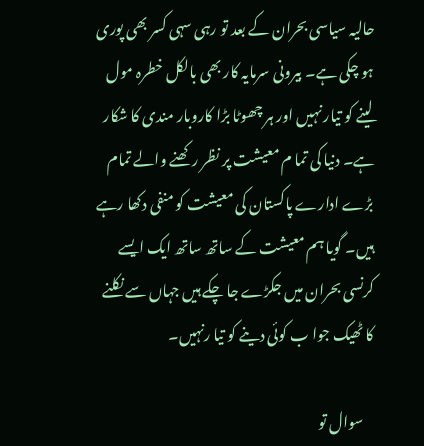حالیہ سیاسی بحران کے بعد تو رہی سہی کسر بھی پوری ہو چکی ہے۔ بیرونی سرمایہ کار بھی بالکل خطرہ مول لینے کو تیار نہیں اور ہر چھوٹا بڑا کاروبار مندی کا شکار ہے۔ دنیا کی تما م معیشت پر نظر رکھنے والے تمام بڑے ادارے پاکستان کی معیشت کو منفی دکھا رہے ہیں۔ گویا ہم معیشت کے ساتھ ساتھ ایک ایسے کرنسی بحران میں جکڑے جا چکے ہیں جہاں سے نکلنے کا ٹھیک جوا ب کوئی دینے کو تیا رنہیں۔

    سوال تو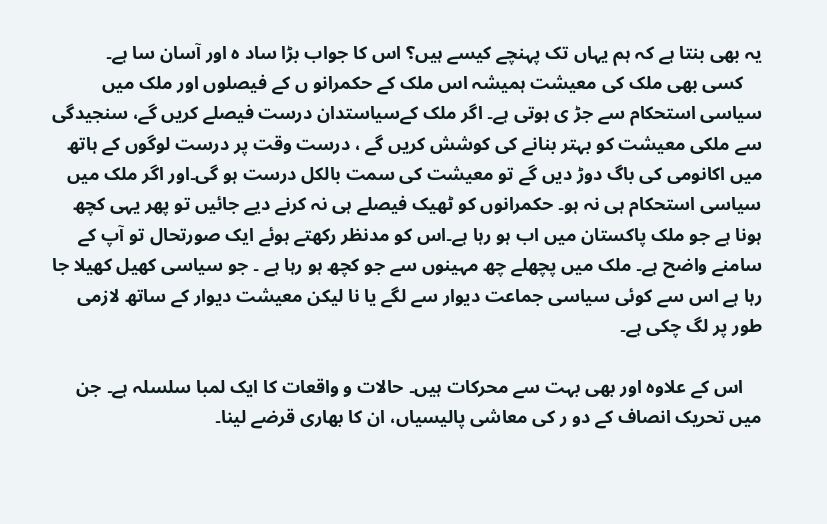یہ بھی بنتا ہے کہ ہم یہاں تک پہنچے کیسے ہیں؟ اس کا جواب بڑا ساد ہ اور آسان سا ہے۔
    کسی بھی ملک کی معیشت ہمیشہ اس ملک کے حکمرانو ں کے فیصلوں اور ملک میں سیاسی استحکام سے جڑ ی ہوتی ہے۔ اگر ملک کےسیاستدان درست فیصلے کریں گے، سنجیدگی سے ملکی معیشت کو بہتر بنانے کی کوشش کریں گے ، درست وقت پر درست لوگوں کے ہاتھ میں اکانومی کی باگ دوڑ دیں گے تو معیشت کی سمت بالکل درست ہو گی۔اور اگر ملک میں سیاسی استحکام ہی نہ ہو۔ حکمرانوں کو ٹھیک فیصلے ہی نہ کرنے دیے جائیں تو پھر یہی کچھ ہونا ہے جو ملک پاکستان میں اب ہو رہا ہے۔اس کو مدنظر رکھتے ہوئے ایک صورتحال تو آپ کے سامنے واضح ہے۔ ملک میں پچھلے چھ مہینوں سے جو کچھ ہو رہا ہے ۔ جو سیاسی کھیل کھیلا جا رہا ہے اس سے کوئی سیاسی جماعت دیوار سے لگے یا نا لیکن معیشت دیوار کے ساتھ لازمی طور پر لگ چکی ہے۔

    اس کے علاوہ اور بھی بہت سے محرکات ہیں۔ حالات و واقعات کا ایک لمبا سلسلہ ہے۔ جن میں تحریک انصاف کے دو ر کی معاشی پالیسیاں، ان کا بھاری قرضے لینا۔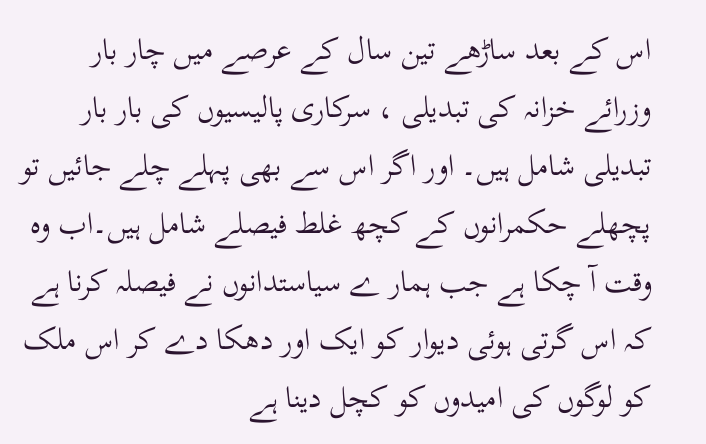اس کے بعد ساڑھے تین سال کے عرصے میں چار بار وزرائے خزانہ کی تبدیلی ، سرکاری پالیسیوں کی بار بار تبدیلی شامل ہیں۔ اور اگر اس سے بھی پہلے چلے جائیں تو پچھلے حکمرانوں کے کچھ غلط فیصلے شامل ہیں۔اب وہ وقت آ چکا ہے جب ہمار ے سیاستدانوں نے فیصلہ کرنا ہے کہ اس گرتی ہوئی دیوار کو ایک اور دھکا دے کر اس ملک کو لوگوں کی امیدوں کو کچل دینا ہے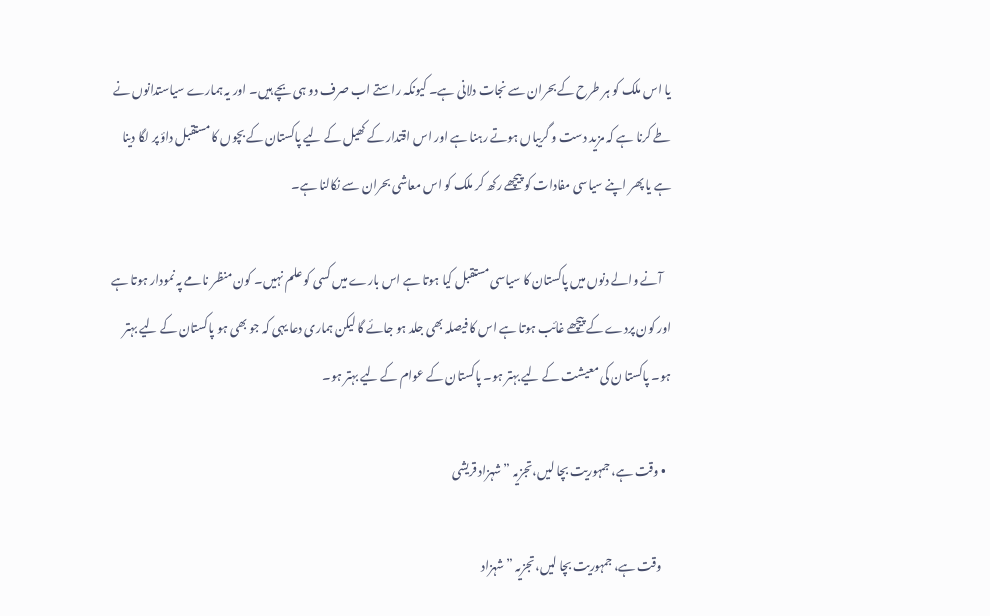یا اس ملک کو ہر طرح کے بحران سے نجات دلانی ہے۔ کیونکہ راستے اب صرف دو ہی بچے ہیں۔ اور یہ ہمارے سیاستدانوں نے طے کرنا ہے کہ مزید دست و گریباں ہوتے رہنا ہے اور اس اقتدار کے کھیل کے لیے پاکستان کے بچوں کا مستقبل داؤ پر لگا دینا ہے یا پھر اپنے سیاسی مفادات کو پیچھے رکھ کر ملک کو اس معاشی بحران سے نکالنا ہے۔

    آنے والے دنوں میں پاکستان کا سیاسی مستقبل کیا ہوتا ہے اس بارے میں کسی کو علم نہیں۔ کون منظر نامے پہ نمودار ہوتا ہے اور کون پردے کے پیچھے غائب ہوتا ہے اس کا فیصلہ بھی جلد ہو جائے گا لیکن ہماری دعا یہی کہ جو بھی ہو پاکستان کے لیے بہتر ہو۔ پاکستا ن کی معیشت کے لیے بہتر ہو۔ پاکستان کے عوام کے لیے بہتر ہو۔

  • وقت ہے، جمہوریت بچا لیں،تجزیہ ” شہزاد قریشی

    وقت ہے، جمہوریت بچا لیں،تجزیہ ” شہزاد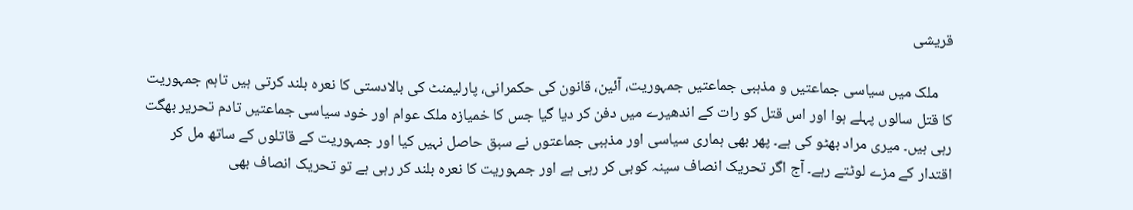قریشی

    ملک میں سیاسی جماعتیں و مذہبی جماعتیں جمہوریت، آئین، قانون کی حکمرانی، پارلیمنٹ کی بالادستی کا نعرہ بلند کرتی ہیں تاہم جمہوریت کا قتل سالوں پہلے ہوا اور اس قتل کو رات کے اندھیرے میں دفن کر دیا گیا جس کا خمیازہ ملک عوام اور خود سیاسی جماعتیں تادم تحریر بھگت رہی ہیں۔ میری مراد بھٹو کی ہے۔ پھر بھی ہماری سیاسی اور مذہبی جماعتوں نے سبق حاصل نہیں کیا اور جمہوریت کے قاتلوں کے ساتھ مل کر اقتدار کے مزے لوٹتے رہے۔ آج اگر تحریک انصاف سینہ کوبی کر رہی ہے اور جمہوریت کا نعرہ بلند کر رہی ہے تو تحریک انصاف بھی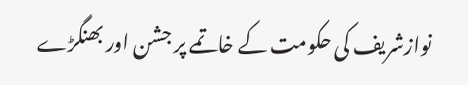نوازشریف کی حکومت کے خاتمے پر جشن اور بھنگڑے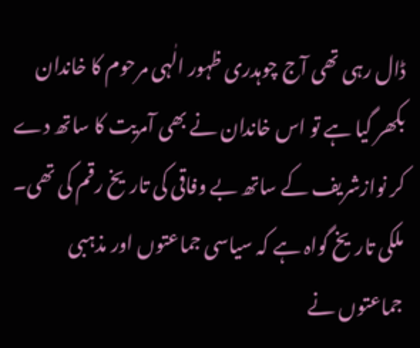ڈال رہی تھی آج چوہدری ظہور الٰہی مرحوم کا خاندان بکھر گیا ہے تو اس خاندان نے بھی آمریت کا ساتھ دے کر نوازشریف کے ساتھ بے وفاقی کی تاریخ رقم کی تھی۔ ملکی تاریخ گواہ ہے کہ سیاسی جماعتوں اور مذہبی جماعتوں نے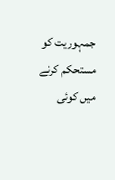جمہوریت کو مستحکم کرنے میں کوئی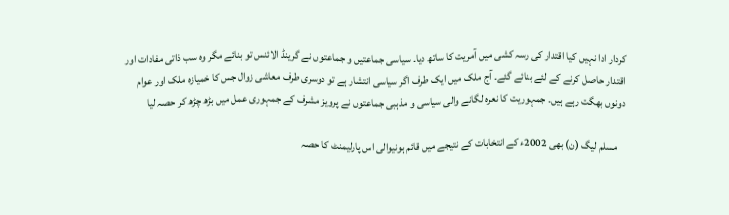کردار ادا نہیں کیا اقتدار کی رسہ کشی میں آمریت کا ساتھ دیا۔ سیاسی جماعتیں و جماعتوں نے گرینڈ الائنس تو بنائے مگر وہ سب ذاتی مفادات اور اقتدار حاصل کرنے کے لئے بنائے گئے۔ آج ملک میں ایک طرف اگر سیاسی انتشار ہے تو دوسری طرف معاشی زوال جس کا خمیازہ ملک اور عوام دونوں بھگت رہے ہیں۔ جمہوریت کا نعرہ لگانے والی سیاسی و مذہبی جماعتوں نے پرویز مشرف کے جمہوری عمل میں بڑھ چڑھ کر حصہ لیا

    مسلم لیگ (ن) بھی 2002ء کے انتخابات کے نتیجے میں قائم ہونیوالی اس پارلیمنٹ کا حصہ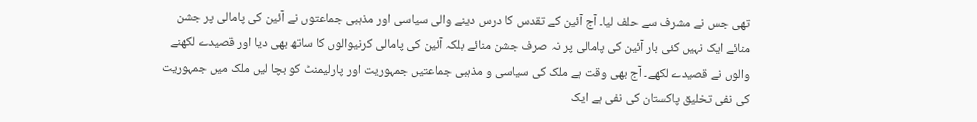تھی جس نے مشرف سے حلف لیا۔ آج آئین کے تقدس کا درس دینے والی سیاسی اور مذہبی جماعتوں نے آئین کی پامالی پر جشن منائے ایک نہیں کئی بار آئین کی پامالی پر نہ صرف جشن منائے بلکہ آئین کی پامالی کرنیوالوں کا ساتھ بھی دیا اور قصیدے لکھنے والوں نے قصیدے لکھے۔ آج بھی وقت ہے ملک کی سیاسی و مذہبی جماعتیں جمہوریت اور پارلیمنٹ کو بچا لیں ملک میں جمہوریت کی نفی تخلیق پاکستان کی نفی ہے ایک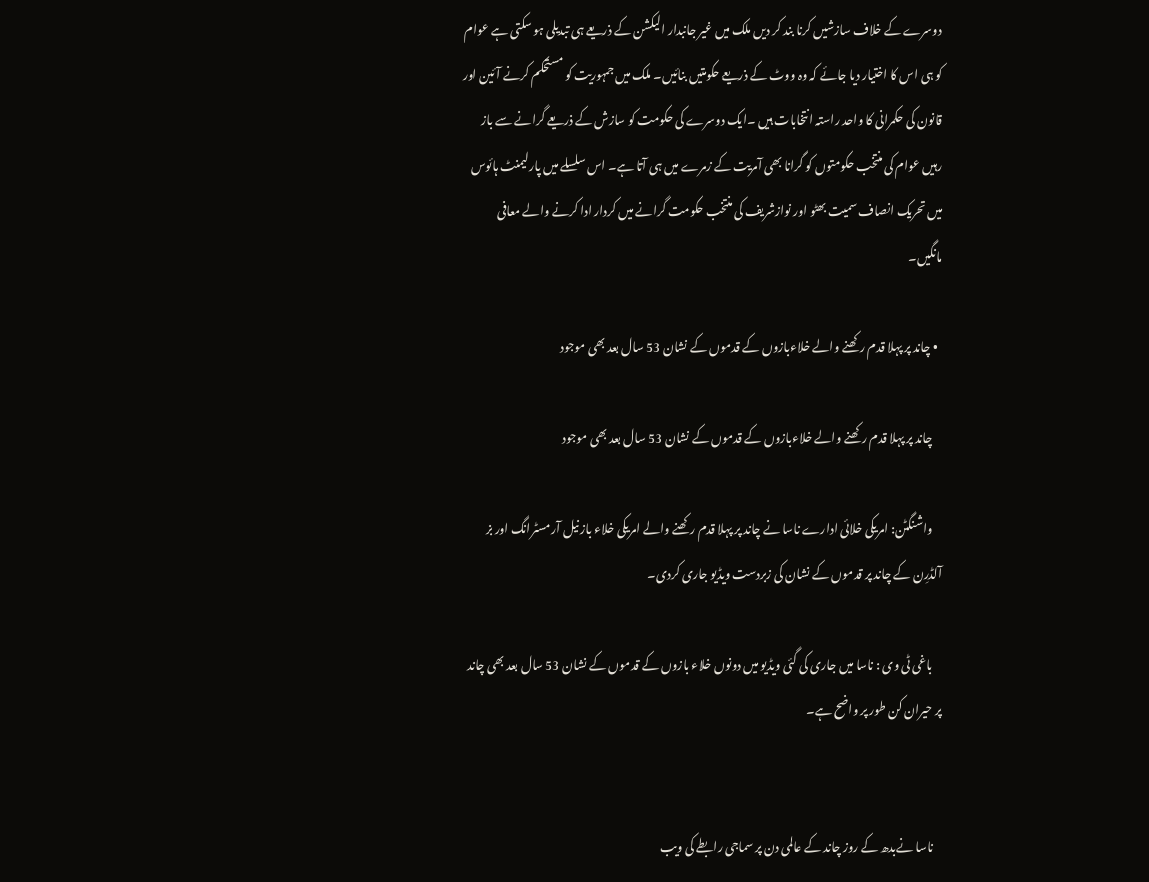دوسرے کے خلاف سازشیں کرنا بند کر دیں ملک میں غیر جانبدار الیکشن کے ذریعے ہی تبدیلی ہو سکتی ہے عوام کو ہی اس کا اختیار دیا جائے کہ وہ ووٹ کے ذریعے حکومتیں بنائیں۔ ملک میں جمہوریت کو مستحکم کرنے آئین اور قانون کی حکمرانی کا واحد راستہ انتخابات ہیں ۔ایک دوسرے کی حکومت کو سازش کے ذریعے گرانے سے باز رہیں عوام کی منتخب حکومتوں کو گرانا بھی آمریت کے زمرے میں ہی آتا ہے۔ اس سلسلے میں پارلیمنٹ ہائوس میں تحریک انصاف سمیت بھٹو اور نوازشریف کی منتخب حکومت گرانے میں کردار ادا کرنے والے معافی مانگیں۔

  • چاند پر پہلا قدم رکھنے والے خلاءبازوں کے قدموں کے نشان 53 سال بعد بھی موجود

    چاند پر پہلا قدم رکھنے والے خلاءبازوں کے قدموں کے نشان 53 سال بعد بھی موجود

    واشنگٹن: امریکی خلائی ادارے ناسا نے چاند پر پہلا قدم رکھنے والے امریکی خلاء باز نیل آرمسٹرانگ اور بز آلڈرِن کے چاند پر قدموں کے نشان کی زبردست ویڈیو جاری کردی۔

    باغی ٹی وی : ناسا میں جاری کی گئی ویڈیو میں دونوں خلاء بازوں کے قدموں کے نشان 53 سال بعد بھی چاند پر حیران کن طور پر واضح ہے۔


    ناسا نےبدھ کے روز چاند کے عالمی دن پر سماجی رابطے کی ویب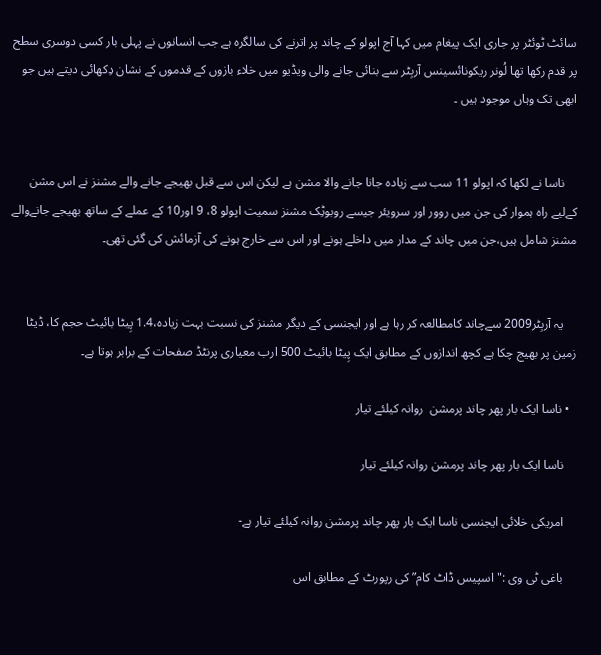سائٹ ٹوئٹر پر جاری ایک پیغام میں کہا آج اپولو کے چاند پر اترنے کی سالگرہ ہے جب انسانوں نے پہلی بار کسی دوسری سطح پر قدم رکھا تھا لُونر ریکونائسینس آربِٹر سے بنائی جانے والی ویڈیو میں خلاء بازوں کے قدموں کے نشان دِکھائی دیتے ہیں جو ابھی تک وہاں موجود ہیں ۔


    ناسا نے لکھا کہ اپولو 11 سب سے زیادہ جانا جانے والا مشن ہے لیکن اس سے قبل بھیجے جانے والے مشنز نے اس مشن کےلیے راہ ہموار کی جن میں روور اور سرویئر جیسے روبوٹِک مشنز سمیت اپولو 8، 9 اور10 کے عملے کے ساتھ بھیجے جانےوالے مشنز شامل ہیں،جن میں چاند کے مدار میں داخلے ہونے اور اس سے خارج ہونے کی آزمائش کی گئی تھی۔


    یہ آربِٹر2009 سےچاند کامطالعہ کر رہا ہے اور ایجنسی کے دیگر مشنز کی نسبت بہت زیادہ،1.4 پِیٹا بائیٹ حجم کا، ڈیٹا زمین پر بھیج چکا ہے کچھ اندازوں کے مطابق ایک پِیٹا بائیٹ 500 ارب معیاری پرنٹڈ صفحات کے برابر ہوتا ہے۔

  • ناسا ایک بار پھر چاند پرمشن  روانہ کیلئے تیار

    ناسا ایک بار پھر چاند پرمشن روانہ کیلئے تیار

    امریکی خلائی ایجنسی ناسا ایک بار پھر چاند پرمشن روانہ کیلئے تیار ہے-

    باغی ٹی وی :"اسپیس ڈاٹ کام” کی رپورٹ کے مطابق اس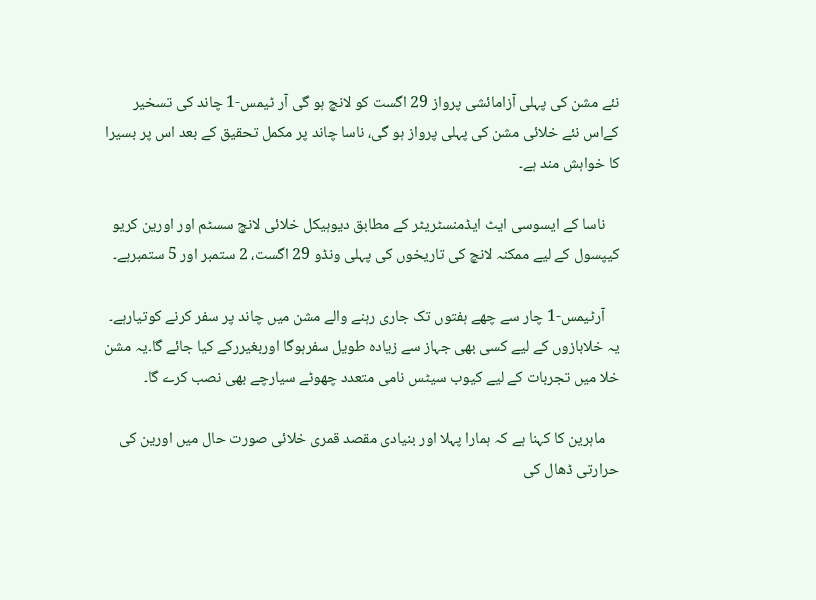نئے مشن کی پہلی آزامائشی پرواز 29 اگست کو لانچ ہو گی آر ٹیمس-1 چاند کی تسخیر کےاس نئے خلائی مشن کی پہلی پرواز ہو گی، ناسا چاند پر مکمل تحقیق کے بعد اس پر بسیرا کا خواہش مند ہے۔

    ناسا کے ایسوسی ایٹ ایڈمنسٹریٹر کے مطابق دیوہیکل خلائی لانچ سسٹم اور اورین کریو کیپسول کے لیے ممکنہ لانچ کی تاریخوں کی پہلی ونڈو 29 اگست، 2 ستمبر اور 5 ستمبرہے۔

    آرٹیمس-1 چار سے چھے ہفتوں تک جاری رہنے والے مشن میں چاند پر سفر کرنے کوتیارہے۔ یہ خلابازوں کے لیے کسی بھی جہاز سے زیادہ طویل سفرہوگا اوربغیررکے کیا جائے گا۔یہ مشن خلا میں تجربات کے لیے کیوب سیٹس نامی متعدد چھوٹے سیارچے بھی نصب کرے گا۔

    ماہرین کا کہنا ہے کہ ہمارا پہلا اور بنیادی مقصد قمری خلائی صورت حال میں اورین کی حرارتی ڈھال کی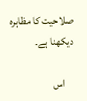صلاحیت کا مظاہرہ دیکھنا ہے۔

    اس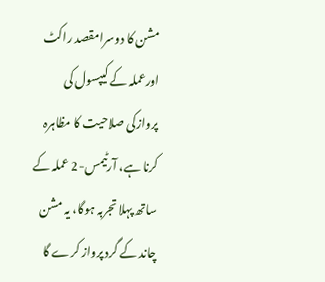مشن کا دوسرامقصد راکٹ اورعملہ کے کیپسول کی پروازکی صلاحیت کا مظاہرہ کرنا ہے، آرٹیمس-2 عملہ کے ساتھ پہلا تجربہ ہوگا، یہ مشن چاند کے گرد پرواز کرے گا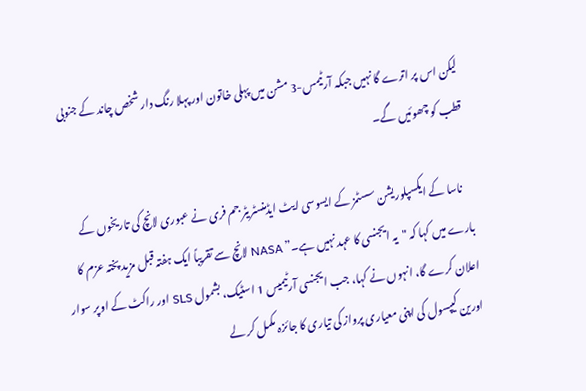لیکن اس پر اترے گا نہیں جبکہ آرٹیمس-3 مشن میں پہلی خاتون اور پہلا رنگ دار شخص چاند کے جنوبی قطب کو چھوئیں گے۔

    ناسا کے ایکسپلوریشن سسٹمز کے ایسوسی ایٹ ایڈمنسٹریٹر جم فری نے عبوری لانچ کی تاریخوں کے بارے میں کہا کہ "یہ ایجنسی کا عہد نہیں ہے۔” NASA لانچ سے تقریباً ایک ہفتہ قبل مزید پختہ عزم کا اعلان کرے گا، انہوں نے کہا، جب ایجنسی آرٹیمیس 1 اسٹیک، بشمول SLS اور راکٹ کے اوپر سوار اورین کیپسول کی اپنی معیاری پرواز کی تیاری کا جائزہ مکمل کر لے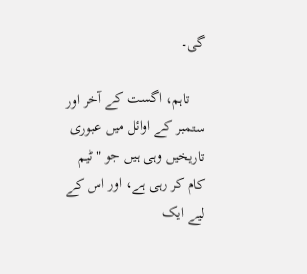گی۔

    تاہم، اگست کے آخر اور ستمبر کے اوائل میں عبوری تاریخیں وہی ہیں جو "ٹیم کام کر رہی ہے، اور اس کے لیے ایک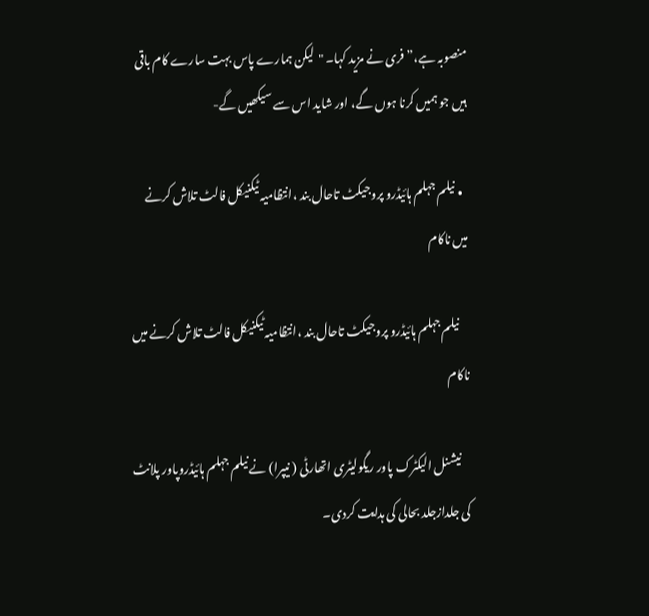منصوبہ ہے،” فری نے مزید کہا۔ "لیکن ہمارے پاس بہت سارے کام باقی ہیں جو ہمیں کرنا ہوں گے، اور شاید اس سے سیکھیں گے-

  • نیلم جہلم ہائیڈرو پروجیکٹ تاحال بند ،انتظامیہ ٹیکنیکل فالٹ تلاش کرنے میں ناکام

    نیلم جہلم ہائیڈرو پروجیکٹ تاحال بند ،انتظامیہ ٹیکنیکل فالٹ تلاش کرنے میں ناکام

    نیشنل الیکٹرک پاور ریگولیٹری اتھارٹی ( نیپرا) نے نیلم جہلم ہائیڈروپاور پلانٹ کی جلدازجلد بحالی کی ہدایت کردی۔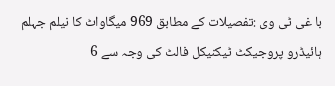با غی ٹی وی :تفصیلات کے مطابق 969 میگاواٹ کا نیلم جہلم ہائیڈرو پروجیکٹ ٹیکنیکل فالٹ کی وجہ سے 6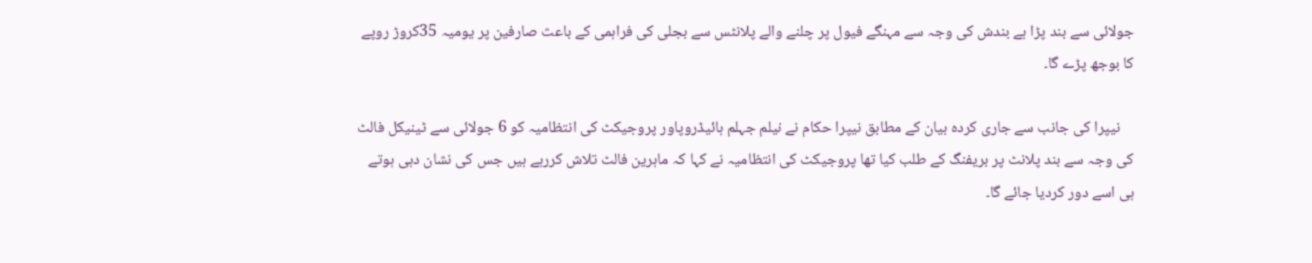جولائی سے بند پڑا ہے بندش کی وجہ سے مہنگے فیول پر چلنے والے پلانٹس سے بجلی کی فراہمی کے باعث صارفین پر یومیہ 35کروڑ روپے کا بوجھ پڑے گا۔

    نیپرا کی جانب سے جاری کردہ بیان کے مطابق نیپرا حکام نے نیلم جہلم ہائیڈروپاور پروجیکٹ کی انتظامیہ کو 6 جولائی سے ٹینیکل فالٹ کی وجہ سے بند پلانٹ پر بریفنگ کے طلب کیا تھا پروجیکٹ کی انتظامیہ نے کہا کہ ماہرین فالٹ تلاش کررہے ہیں جس کی نشان دہی ہوتے ہی اسے دور کردیا جائے گا۔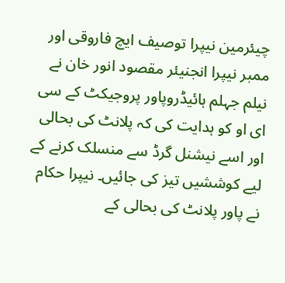چیئرمین نیپرا توصیف ایچ فاروقی اور ممبر نیپرا انجنیئر مقصود انور خان نے نیلم جہلم ہائیڈروپاور پروجیکٹ کے سی ای او کو ہدایت کی کہ پلانٹ کی بحالی اور اسے نیشنل گرڈ سے منسلک کرنے کے لیے کوششیں تیز کی جائیں۔ نیپرا حکام نے پاور پلانٹ کی بحالی کے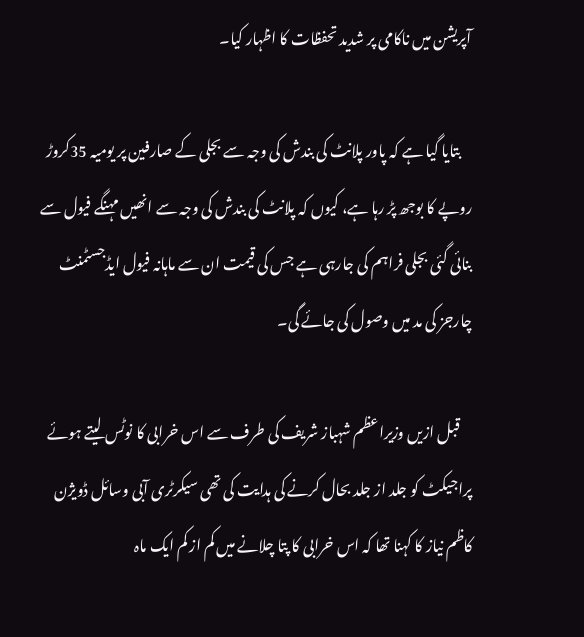آپریشن میں ناکامی پر شدید تحفظات کا اظہار کیا۔

    بتایا گیا ہے کہ پاور پلانٹ کی بندش کی وجہ سے بجلی کے صارفین پر یومیہ 35کروڑ روپے کا بوجھ پڑ رہا ہے، کیوں کہ پلانٹ کی بندش کی وجہ سے انھیں مہنگے فیول سے بنائی گئی بجلی فراہم کی جارہی ہے جس کی قیمت ان سے ماہانہ فیول ایڈجسٹمنٹ چارجز کی مد میں وصول کی جائے گی۔

    قبل ازیں وزیراعظم شہباز شریف کی طرف سے اس خرابی کا نوٹس لیتے ہوئے پراجیکٹ کو جلد از جلد بحال کرنے کی ہدایت کی تھی سیکرٹری آبی وسائل ڈویژن کاظم نیاز کا کہنا تھا کہ اس خرابی کا پتا چلانے میں کم از کم ایک ماہ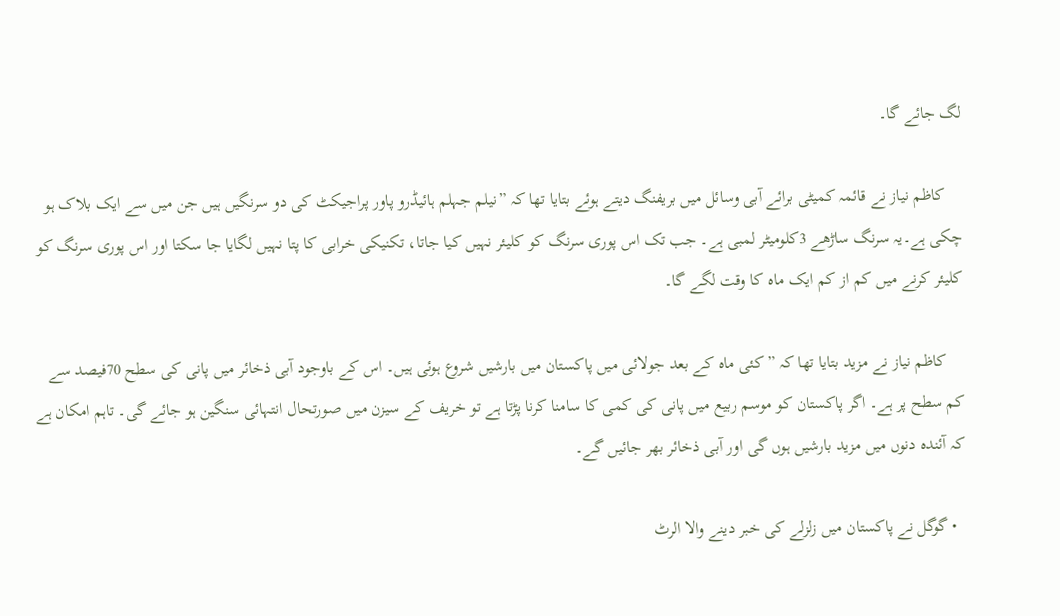لگ جائے گا۔

    کاظم نیاز نے قائمہ کمیٹی برائے آبی وسائل میں بریفنگ دیتے ہوئے بتایا تھا کہ ”نیلم جہلم ہائیڈرو پاور پراجیکٹ کی دو سرنگیں ہیں جن میں سے ایک بلاک ہو چکی ہے۔یہ سرنگ ساڑھے 3کلومیٹر لمبی ہے۔ جب تک اس پوری سرنگ کو کلیئر نہیں کیا جاتا، تکنیکی خرابی کا پتا نہیں لگایا جا سکتا اور اس پوری سرنگ کو کلیئر کرنے میں کم از کم ایک ماہ کا وقت لگے گا۔

    کاظم نیاز نے مزید بتایا تھا کہ ”کئی ماہ کے بعد جولائی میں پاکستان میں بارشیں شروع ہوئی ہیں۔ اس کے باوجود آبی ذخائر میں پانی کی سطح 70فیصد سے کم سطح پر ہے۔ اگر پاکستان کو موسم ربیع میں پانی کی کمی کا سامنا کرنا پڑتا ہے تو خریف کے سیزن میں صورتحال انتہائی سنگین ہو جائے گی۔ تاہم امکان ہے کہ آئندہ دنوں میں مزید بارشیں ہوں گی اور آبی ذخائر بھر جائیں گے۔

  • گوگل نے پاکستان میں زلزلے کی خبر دینے والا الرٹ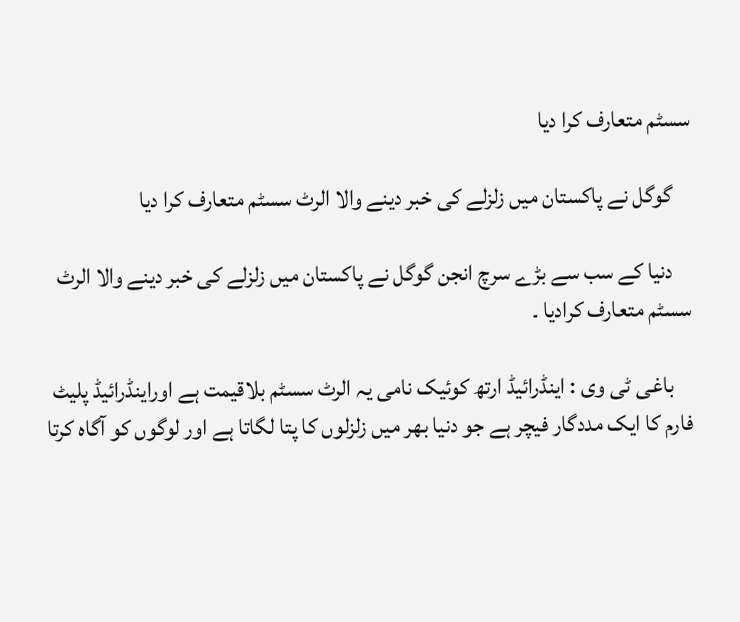سسٹم متعارف کرا دیا

    گوگل نے پاکستان میں زلزلے کی خبر دینے والا الرٹ سسٹم متعارف کرا دیا

    دنیا کے سب سے بڑے سرچ انجن گوگل نے پاکستان میں زلزلے کی خبر دینے والا الرٹ سسٹم متعارف کرادیا ۔

    باغی ٹی وی : اینڈرائیڈ ارتھ کوئیک نامی یہ الرٹ سسٹم بلاقیمت ہے اوراینڈرائیڈ پلیٹ فارم کا ایک مددگار فیچر ہے جو دنیا بھر میں زلزلوں کا پتا لگاتا ہے اور لوگوں کو آگاہ کرتا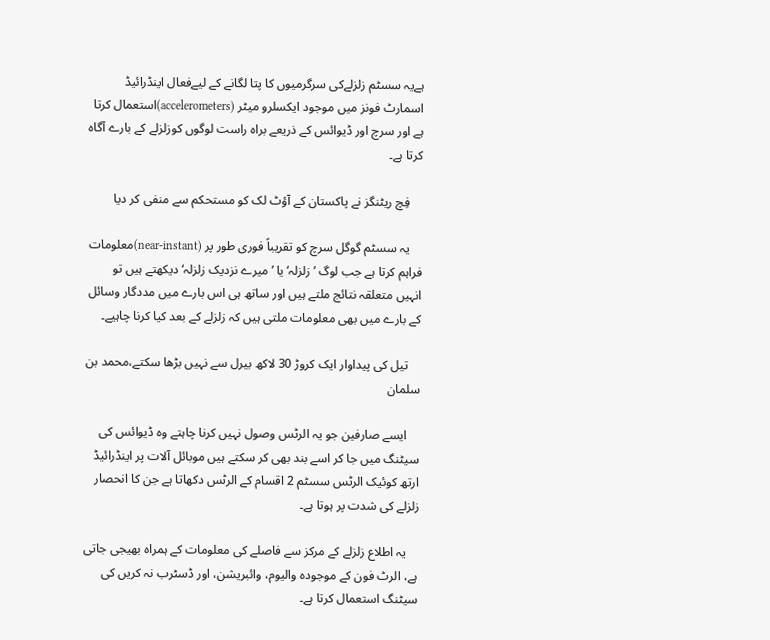ہےیہ سسٹم زلزلےکی سرگرمیوں کا پتا لگانے کے لیےفعال اینڈرائیڈ اسمارٹ فونز میں موجود ایکسلرو میٹر (accelerometers)استعمال کرتا ہے اور سرچ اور ڈیوائس کے ذریعے براہ راست لوگوں کوزلزلے کے بارے آگاہ کرتا ہے۔

    فِچ ریٹنگز نے پاکستان کے آؤٹ لک کو مستحکم سے منفی کر دیا

    یہ سسٹم گوگل سرچ کو تقریباً فوری طور پر (near-instant)معلومات فراہم کرتا ہے جب لوگ ’زلزلہ‘ یا ’میرے نزدیک زلزلہ‘دیکھتے ہیں تو انہیں متعلقہ نتائج ملتے ہیں اور ساتھ ہی اس بارے میں مددگار وسائل کے بارے میں بھی معلومات ملتی ہیں کہ زلزلے کے بعد کیا کرنا چاہیے۔

    تیل کی پیداوار ایک کروڑ 30 لاکھ بیرل سے نہیں بڑھا سکتے،محمد بن سلمان

    ایسے صارفین جو یہ الرٹس وصول نہیں کرنا چاہتے وہ ڈیوائس کی سیٹنگ میں جا کر اسے بند بھی کر سکتے ہیں موبائل آلات پر اینڈرائیڈ ارتھ کوئیک الرٹس سسٹم 2 اقسام کے الرٹس دکھاتا ہے جن کا انحصار زلزلے کی شدت پر ہوتا ہے۔

    یہ اطلاع زلزلے کے مرکز سے فاصلے کی معلومات کے ہمراہ بھیجی جاتی ہے، الرٹ فون کے موجودہ والیوم، وائبریشن، اور ڈسٹرب نہ کریں کی سیٹنگ استعمال کرتا ہے۔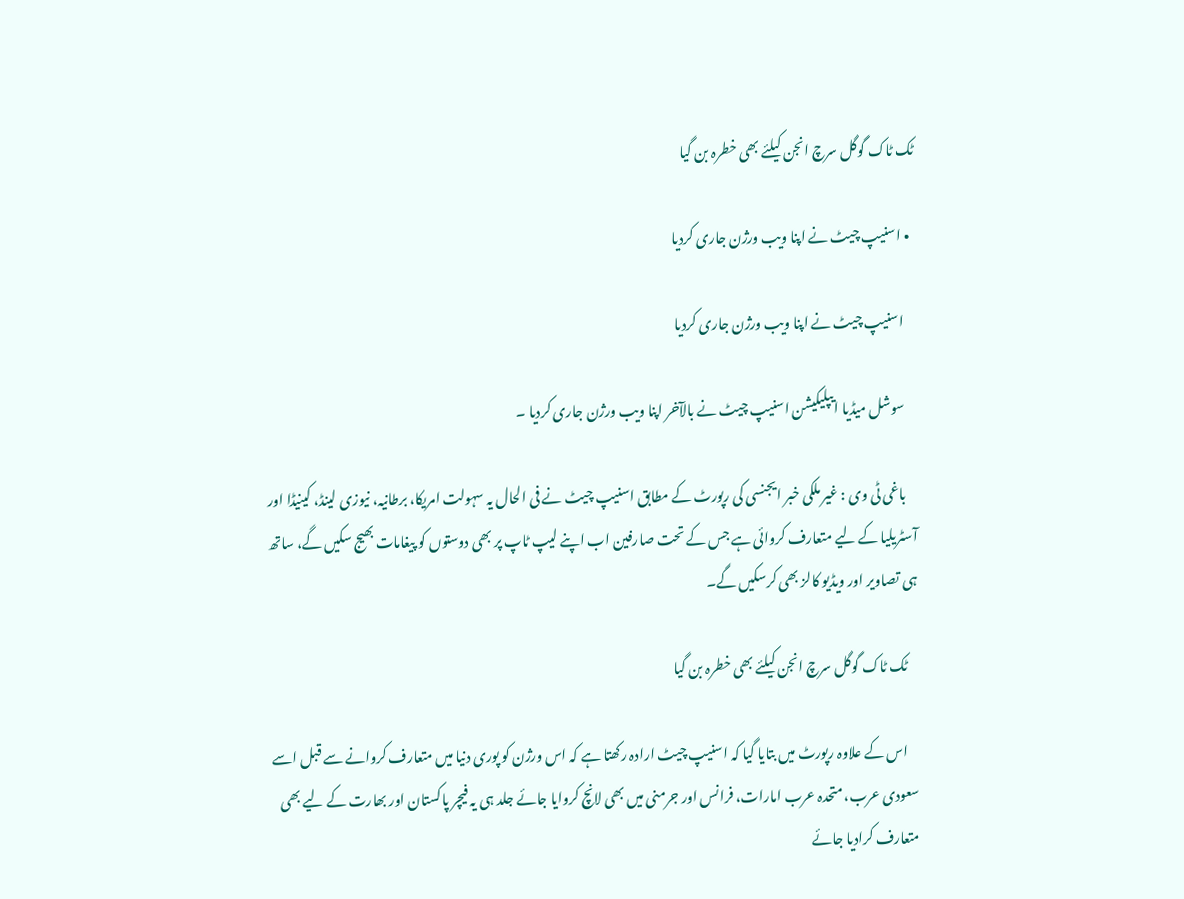ٹک ٹاک گوگل سرچ انجن کیلئے بھی خطرہ بن گیا

  • اسنیپ چیٹ نے اپنا ویب ورژن جاری کردیا

    اسنیپ چیٹ نے اپنا ویب ورژن جاری کردیا

    سوشل میڈیا ایپلیکیشن اسنیپ چیٹ نے بالآخر اپنا ویب ورژن جاری کردیا ۔

    باغی ٹی وی : غیر ملکی خبر ایجنسی کی رپورٹ کے مطابق اسنیپ چیٹ نے فی الحال یہ سہولت امریکا، برطانیہ، نیوزی لینڈ، کینیڈا اور آسٹریلیا کے لیے متعارف کروائی ہے جس کے تحت صارفین اب اپنے لیپ ٹاپ پر بھی دوستوں کو پیغامات بھیج سکیں گے، ساتھ ہی تصاویر اور ویڈیو کالز بھی کرسکیں گے۔

    ٹک ٹاک گوگل سرچ انجن کیلئے بھی خطرہ بن گیا

    اس کے علاوہ رپورٹ میں بتایا گیا کہ اسنیپ چیٹ ارادہ رکھتا ہے کہ اس ورژن کو پوری دنیا میں متعارف کروانے سے قبل اسے سعودی عرب، متحدہ عرب امارات، فرانس اور جرمنی میں بھی لانچ کروایا جائے جلد ہی یہ فیچر پاکستان اور بھارت کے لیے بھی متعارف کرادیا جائے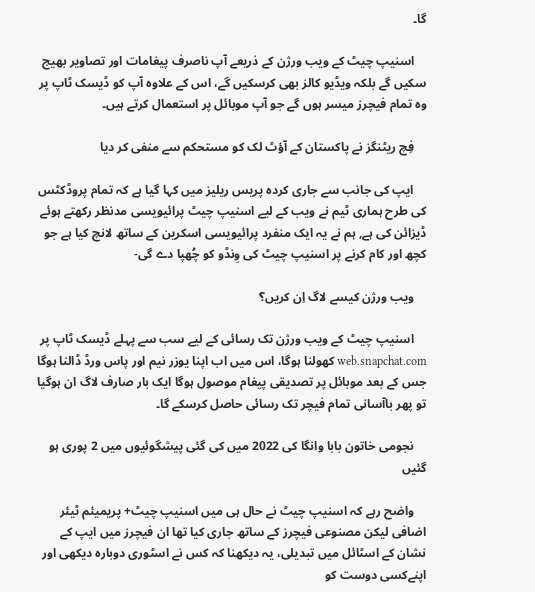گا۔

    اسنیپ چیٹ کے ویب ورژن کے ذریعے آپ ناصرف پیغامات اور تصاویر بھیج سکیں گے بلکہ ویڈیو کالز بھی کرسکیں گے، اس کے علاوہ آپ کو ڈیسک ٹاپ پر وہ تمام فیچرز میسر ہوں گے جو آپ موبائل پر استعمال کرتے ہیں۔

    فِچ ریٹنگز نے پاکستان کے آؤٹ لک کو مستحکم سے منفی کر دیا

    ایپ کی جانب سے جاری کردہ پریس ریلیز میں کہا گیا ہے کہ تمام پروڈکٹس کی طرح ہماری ٹیم نے ویب کے لیے اسنیپ چیٹ پرائیویسی مدنظر رکھتے ہوئے ڈیزائن کی ہے, ہم نے یہ ایک منفرد پرائیویسی اسکرین کے ساتھ لانچ کیا ہے جو کچھ اور کام کرنے پر اسنیپ چیٹ کی وِنڈو کو چُھپا دے گی-

    ویب ورژن کیسے لاگ اِن کریں؟

    اسنیپ چیٹ کے ویب ورژن تک رسائی کے لیے سب سے پہلے ڈیسک ٹاپ پر web.snapchat.com کھولنا ہوگا، اس میں اب اپنا یوزر نیم اور پاس ورڈ ڈالنا ہوگا جس کے بعد موبائل پر تصدیقی پیغام موصول ہوگا ایک بار صارف لاگ ان ہوگیا تو پھر باآسانی تمام فیچر تک رسائی حاصل کرسکے گا۔

    نجومی خاتون بابا وانگا کی 2022 میں کی گئی پیشگوئیوں میں 2 پوری ہو گئیں

    واضح رہے کہ اسنیپ چیٹ نے حال ہی میں اسنیپ چیٹ+ پریمیئم ٹیئر اضافی لیکن مصنوعی فیچرز کے ساتھ جاری کیا تھا ان فیچرز میں ایپ کے نشان کے اسٹائل میں تبدیلی، یہ دیکھنا کہ کس نے اسٹوری دوبارہ دیکھی اور اپنےکسی دوست کو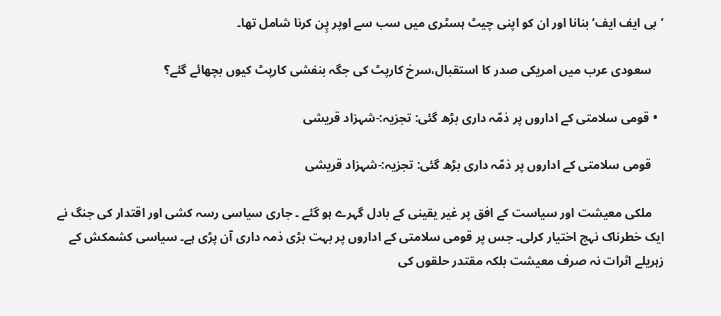’بی ایف ایف‘ بنانا اور ان کو اپنی چیٹ ہسٹری میں سب سے اوپر پِن کرنا شامل تھا۔

    سعودی عرب میں امریکی صدر کا استقبال،سرخ کارپٹ کی جگہ بنفشی کارپٹ کیوں بچھائے گئے؟

  • قومی سلامتی کے اداروں پر ذمّہ داری بڑھ گئی: تجزیہ:-شہزاد قریشی

    قومی سلامتی کے اداروں پر ذمّہ داری بڑھ گئی: تجزیہ:-شہزاد قریشی

    ملکی معیشت اور سیاست کے افق پر غیر یقینی کے بادل گہرے ہو گئے ۔ جاری سیاسی رسہ کشی اور اقتدار کی جنگ نے ایک خطرناک نہج اختیار کرلی۔ جس پر قومی سلامتی کے اداروں پر بہت بڑی ذمہ داری آن پڑی ہے۔ سیاسی کشمکش کے زہریلے اثرات نہ صرف معیشت بلکہ مقتدر حلقوں کی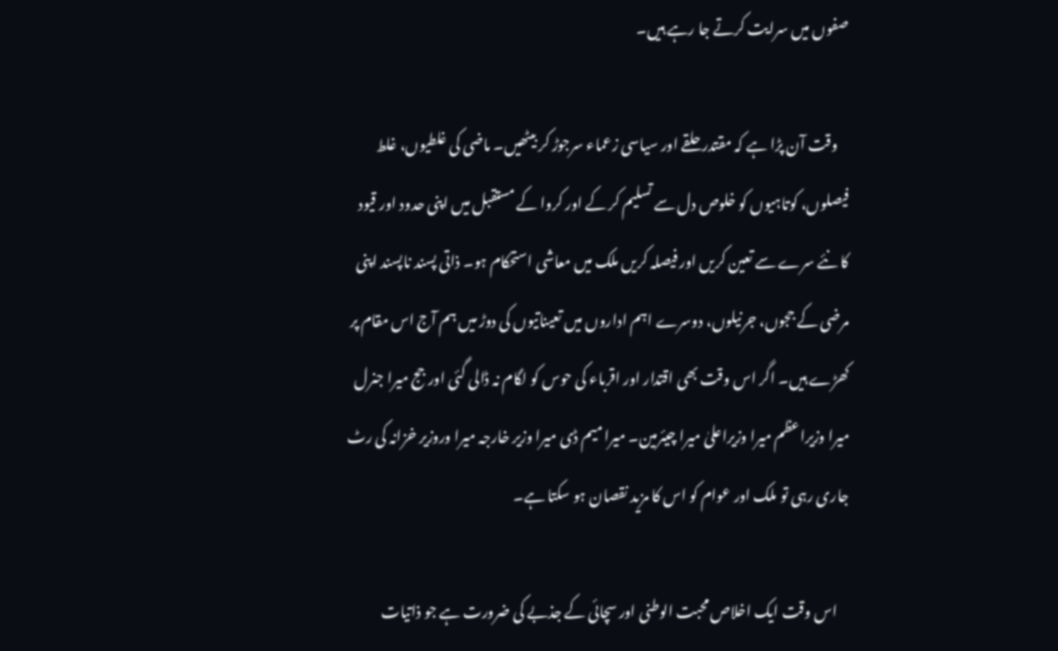صفوں میں سرایت کرتے جا رہے ہیں۔

    وقت آن پڑا ہے کہ مقتدر حلقے اور سیاسی زعماء سرجوڑ کر بیٹھیں۔ ماضی کی غلطیوں، غلط فیصلوں، کوتاہیوں کو خلوص دل سے تسلیم کر کے اور کروا کے مستقبل میں اپنی حدود اور قیود کا نئے سرے سے تعین کریں اور فیصلہ کریں ملک میں معاشی استحکام ہو۔ ذاتی پسند ناپسند اپنی مرضی کے ججوں، جرنیلوں، دوسرے اہم اداروں میں تعیناتیوں کی دوڑ میں ہم آج اس مقام پر کھڑے ہیں۔ اگر اس وقت بھی اقتدار اور اقرباء کی حوس کو لگام نہ ڈالی گئی اور جج میرا جنرل میرا وزیراعظم میرا وزیراعلیٰ میرا چیئرمین۔ میرا میم ڈی میرا وزیر خارجہ میرا وروزیر خزانہ کی رٹ جاری رہی تو ملک اور عوام کو اس کا مزید نقصان ہو سکتا ہے۔

    اس وقت ایک اخلاص محبت الوطنی اور سچائی کے جذبے کی ضرورت ہے جو ذاتیات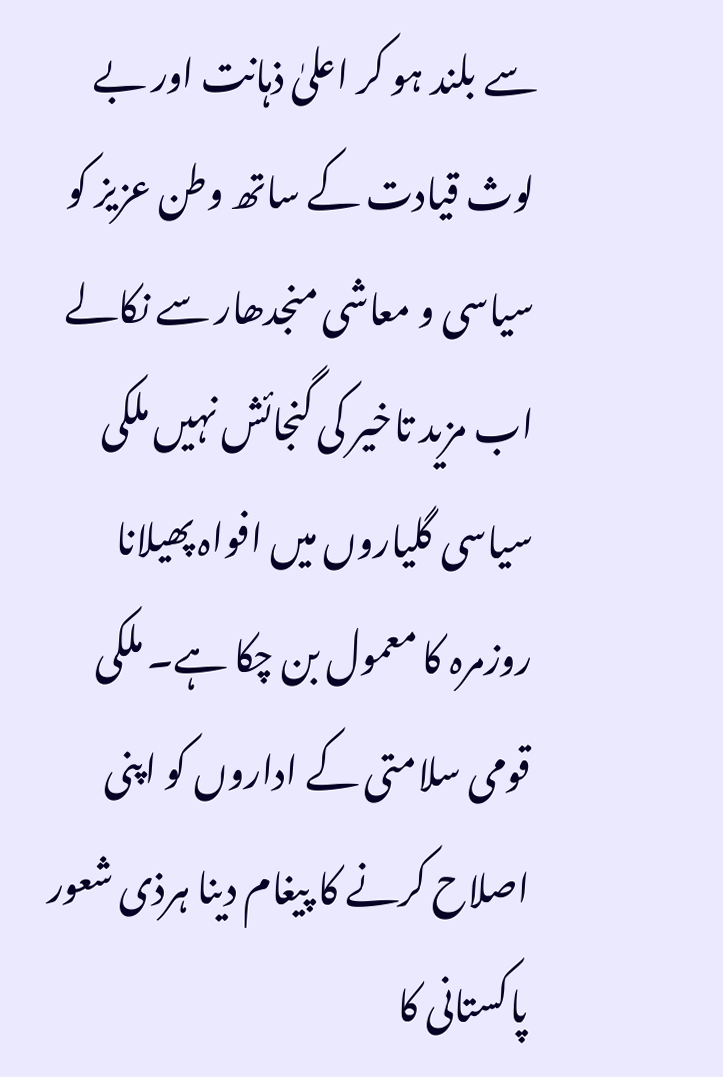سے بلند ہو کر اعلیٰ ذہانت اور بے لوث قیادت کے ساتھ وطن عزیز کو سیاسی و معاشی منجدھار سے نکالے اب مزید تاخیر کی گنجائش نہیں ملکی سیاسی گلیاروں میں افواہ پھیلانا روزمرہ کا معمول بن چکا ہے۔ ملکی قومی سلامتی کے اداروں کو اپنی اصلاح کرنے کا پیغام دینا ہرذی شعور پاکستانی کا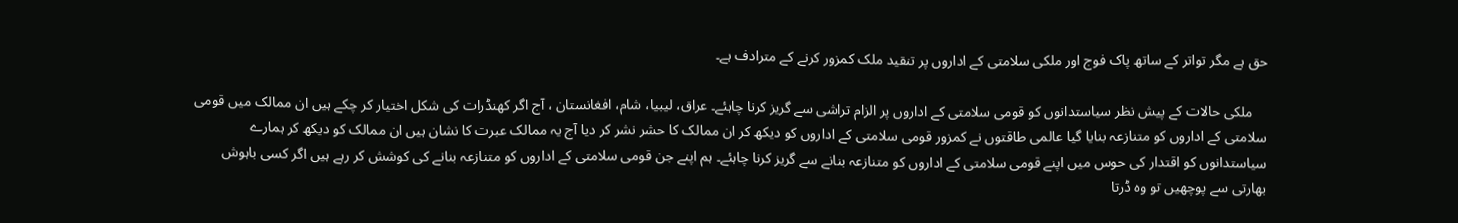حق ہے مگر تواتر کے ساتھ پاک فوج اور ملکی سلامتی کے اداروں پر تنقید ملک کمزور کرنے کے مترادف ہے۔

    ملکی حالات کے پیش نظر سیاستدانوں کو قومی سلامتی کے اداروں پر الزام تراشی سے گریز کرنا چاہئے۔ عراق، لیبیا، شام، افغانستان ، آج اگر کھنڈرات کی شکل اختیار کر چکے ہیں ان ممالک میں قومی سلامتی کے اداروں کو متنازعہ بنایا گیا عالمی طاقتوں نے کمزور قومی سلامتی کے اداروں کو دیکھ کر ان ممالک کا حشر نشر کر دیا آج یہ ممالک عبرت کا نشان ہیں ان ممالک کو دیکھ کر ہمارے سیاستدانوں کو اقتدار کی حوس میں اپنے قومی سلامتی کے اداروں کو متنازعہ بنانے سے گریز کرنا چاہئے۔ ہم اپنے جن قومی سلامتی کے اداروں کو متنازعہ بنانے کی کوشش کر رہے ہیں اگر کسی باہوش بھارتی سے پوچھیں تو وہ ڈرتا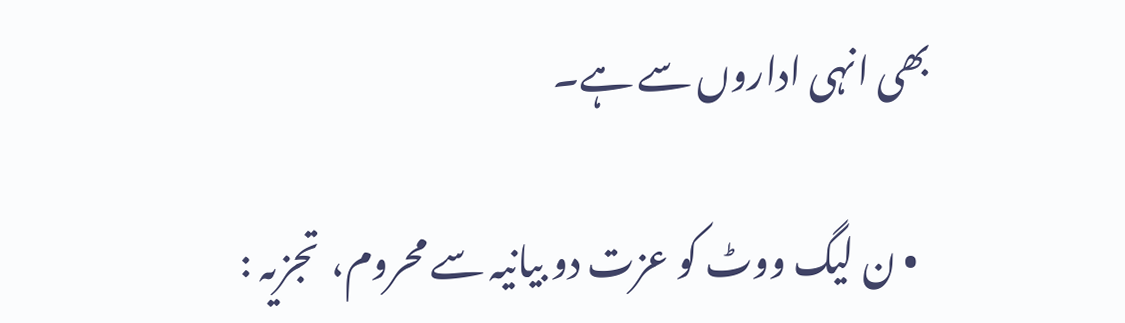بھی انہی اداروں سے ہے۔

  • ن لیگ ووٹ کو عزت دو بیانیہ سے محروم،  تجزیہ :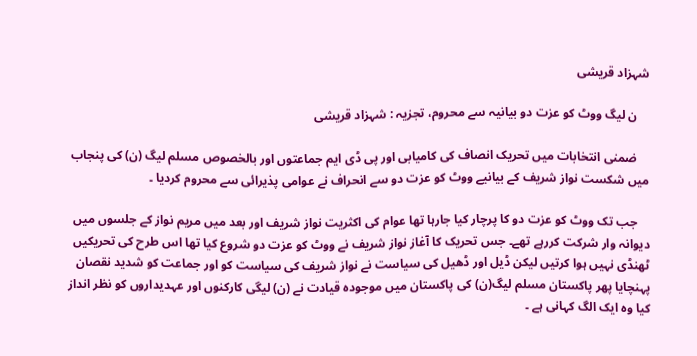شہزاد قریشی

    ن لیگ ووٹ کو عزت دو بیانیہ سے محروم، تجزیہ : شہزاد قریشی

    ضمنی انتخابات میں تحریک انصاف کی کامیابی اور پی ڈی ایم جماعتوں اور بالخصوص مسلم لیگ (ن) کی پنجاب میں شکست نواز شریف کے بیانیے ووٹ کو عزت دو سے انحراف نے عوامی پذیرائی سے محروم کردیا ۔

    جب تک ووٹ کو عزت دو کا پرچار کیا جارہا تھا عوام کی اکثریت نواز شریف اور بعد میں مریم نواز کے جلسوں میں دیوانہ وار شرکت کررہے تھے۔ جس تحریک کا آغاز نواز شریف نے ووٹ کو عزت دو شروع کیا تھا اس طرح کی تحریکیں ٹھنڈی نہیں ہوا کرتیں لیکن ڈیل اور ڈھیل کی سیاست نے نواز شریف کی سیاست کو اور جماعت کو شدید نقصان پہنچایا پھر پاکستان مسلم لیگ(ن) کی پاکستان میں موجودہ قیادت نے (ن) لیگی کارکنوں اور عہدیداروں کو نظر انداز کیا وہ ایک الگ کہانی ہے ۔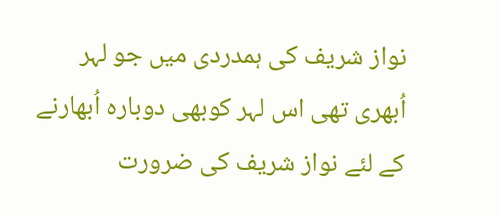نواز شریف کی ہمدردی میں جو لہر اُبھری تھی اس لہر کوبھی دوبارہ اُبھارنے کے لئے نواز شریف کی ضرورت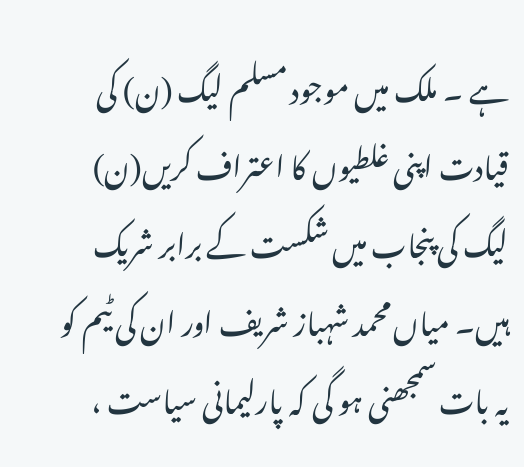ہے ۔ ملک میں موجود مسلم لیگ (ن) کی قیادت اپنی غلطیوں کا اعتراف کریں(ن) لیگ کی پنجاب میں شکست کے برابر شریک ہیں۔ میاں محمد شہباز شریف اور ان کی ٹیم کو یہ بات سمجھنی ہو گی کہ پارلیمانی سیاست ،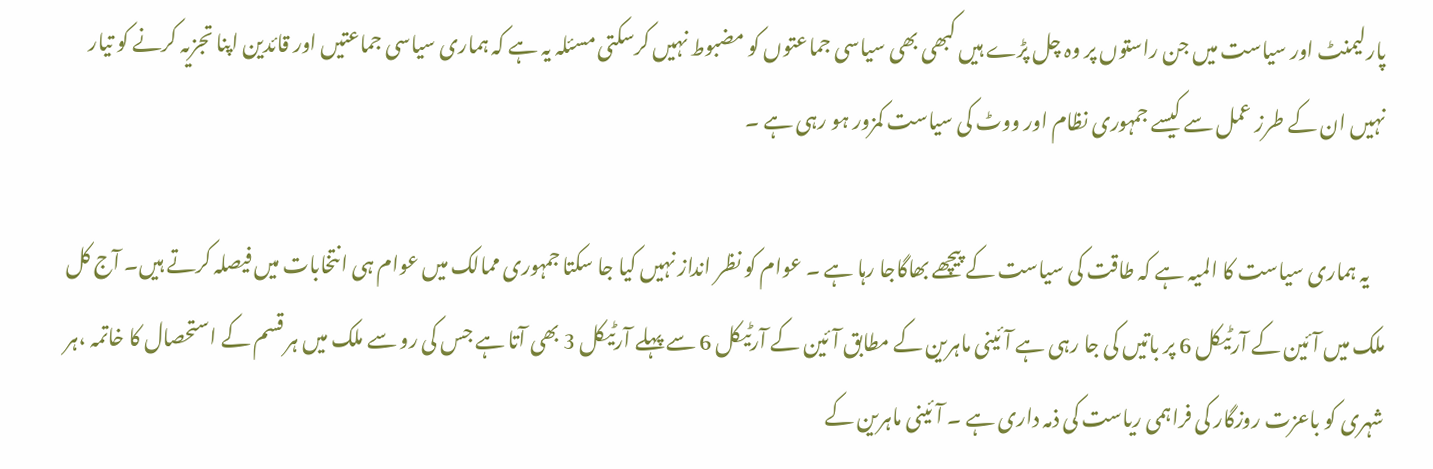پارلیمنٹ اور سیاست میں جن راستوں پر وہ چل پڑے ہیں کبھی بھی سیاسی جماعتوں کو مضبوط نہیں کرسکتی مسئلہ یہ ہے کہ ہماری سیاسی جماعتیں اور قائدین اپنا تجزیہ کرنے کو تیار نہیں ان کے طرز عمل سے کیسے جمہوری نظام اور ووٹ کی سیاست کمزور ہو رہی ہے ۔

    یہ ہماری سیاست کا المیہ ہے کہ طاقت کی سیاست کے پیچھے بھاگاجا رہا ہے ۔ عوام کو نظر انداز نہیں کیا جا سکتا جمہوری ممالک میں عوام ہی انتخابات میں فیصلہ کرتے ہیں۔ آج کل ملک میں آئین کے آرٹیکل 6 پر باتیں کی جا رہی ہے آئینی ماہرین کے مطابق آئین کے آرٹیکل 6 سے پہلے آرٹیکل 3 بھی آتا ہے جس کی رو سے ملک میں ہر قسم کے استحصال کا خاتمہ ،ہر شہری کو باعزت روزگار کی فراہمی ریاست کی ذمہ داری ہے ۔ آئینی ماہرین کے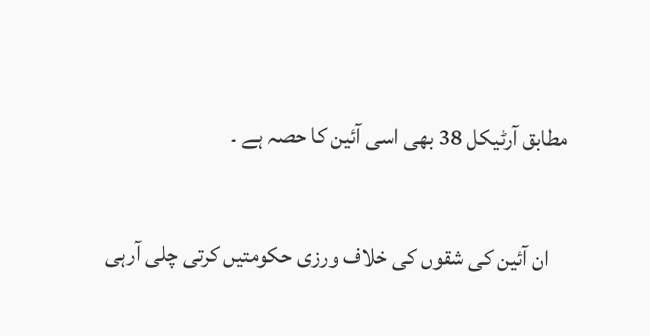مطابق آرٹیکل 38 بھی اسی آئین کا حصہ ہے ۔

    ان آئین کی شقوں کی خلاف ورزی حکومتیں کرتی چلی آرہی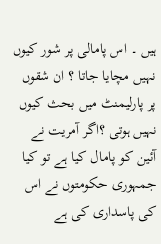ہیں ۔ اس پامالی پر شور کیوں نہیں مچایا جاتا ؟ ان شقوں پر پارلیمنٹ میں بحث کیوں نہیں ہوتی ؟اگر آمریت نے آئین کو پامال کیا ہے تو کیا جمہوری حکومتوں نے اس کی پاسداری کی ہے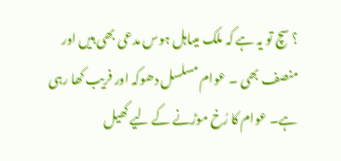؟ سچ تو یہ ہے کہ ملک میںاہل ہوس مدعی بھی ہیں اور منصف بھی ۔ عوام مسلسل دھوکہ اور فریب کھا رہی ہے۔ عوام کا رُخ موڑنے کے لیے کھیل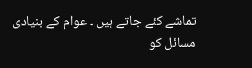تماشے کئے جاتے ہیں ۔ عوام کے بنیادی مسائل کو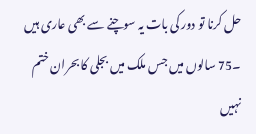حل کرنا تو دور کی بات یہ سوچنے سے بھی عاری ہیں ۔75 سالوں میں جس ملک میں بجلی کا بحران ختم نہیں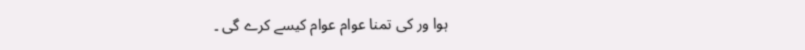ہوا ور کی تمنا عوام عوام کیسے کرے گی ۔